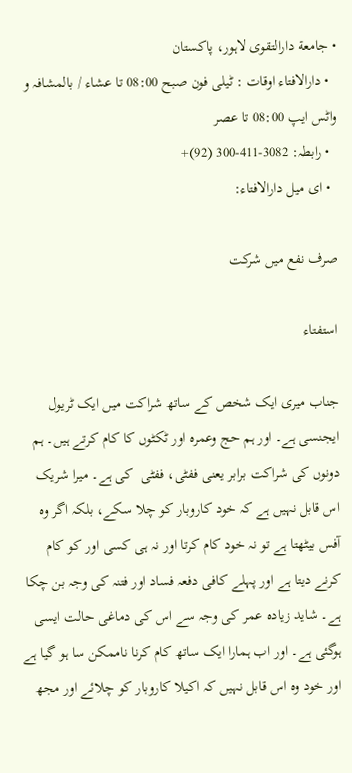• جامعة دارالتقوی لاہور، پاکستان
  • دارالافتاء اوقات : ٹیلی فون صبح 08:00 تا عشاء / بالمشافہ و واٹس ایپ 08:00 تا عصر
  • رابطہ: 3082-411-300 (92)+
  • ای میل دارالافتاء:

صرف نفع میں شرکت

استفتاء

جناب میری ایک شخص کے ساتھ شراکت میں ایک ٹریول ایجنسی ہے۔ اور ہم حج وعمرہ اور ٹکٹوں کا کام کرتے ہیں۔ ہم دونوں کی شراکت برابر یعنی ففٹی، ففٹی  کی ہے۔ میرا شریک اس قابل نہیں ہے کہ خود کاروبار کو چلا سکے، بلکہ اگر وہ آفس بیٹھتا ہے تو نہ خود کام کرتا اور نہ ہی کسی اور کو کام کرنے دیتا ہے اور پہلے کافی دفعہ فساد اور فتنہ کی وجہ بن چکا ہے۔ شاید زیادہ عمر کی وجہ سے اس کی دماغی حالت ایسی ہوگئی ہے۔ اور اب ہمارا ایک ساتھ کام کرنا ناممکن سا ہو گیا ہے اور خود وہ اس قابل نہیں کہ اکیلا کاروبار کو چلائے اور مجھ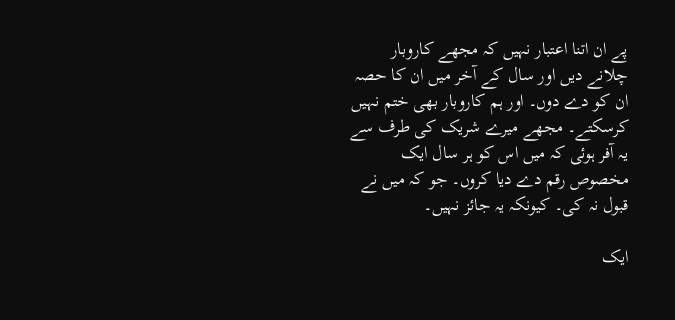پے ان اتنا اعتبار نہیں کہ مجھے کاروبار چلانے دیں اور سال کے آخر میں ان کا حصہ ان کو دے دوں۔ اور ہم کاروبار بھی ختم نہیں کرسکتے۔ مجھے میرے شریک کی طرف سے یہ آفر ہوئی کہ میں اس کو ہر سال ایک مخصوص رقم دے دیا کروں۔ جو کہ میں نے قبول نہ کی۔ کیونکہ یہ جائز نہیں۔

ایک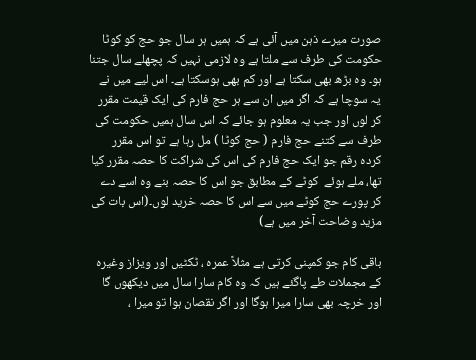صورت میرے ذہن میں آئی ہے کہ ہمیں ہر سال جو حج کو کوٹا حکومت کی طرف سے ملتا ہے وہ لازمی نہیں کہ پچھلے سال جتنا ہو۔ وہ بڑھ بھی سکتا ہے اور کم بھی ہوسکتا ہے۔ اس لیے میں نے یہ سوچا ہے کہ اگر میں ان سے ہر حج فارم کی ایک قیمت مقرر کر لوں اور جب یہ معلوم ہو جائے کہ اس سال ہمیں حکومت کی طرف سے کتنے حج فارم ( حج کوٹا ) مل رہا ہے تو اس مقرر کردہ رقم جو ایک حج فارم کی اس کی شراکت کا حصہ مقرر کیا تھا، ملے ہوئے  کوٹے کے مطابق جو اس کا حصہ بنے وہ اسے دے کر پورے حج کوٹے میں سے اس کا حصہ خرید لوں۔(اس بات کی مزید وضاحت آخر میں ہے)

باقی کام جو کمپنی کرتی ہے مثلاً عمرہ ، ٹکٹیں اور ویزاز وغیرہ کے مجملات طے پاگئے ہیں کہ وہ کام سارا سال میں دیکھوں گا اور خرچہ بھی سارا میرا ہوگا اور اگر نقصان ہوا تو میرا ،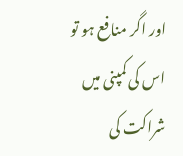اور اگر منافع ہو تو اس کی کمپنی میں شراکت کی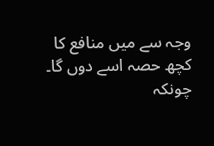وجہ سے میں منافع کا  کچھ حصہ اسے دوں گا۔ چونکہ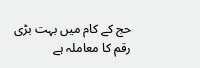حج کے کام میں بہت بڑی رقم کا معاملہ ہے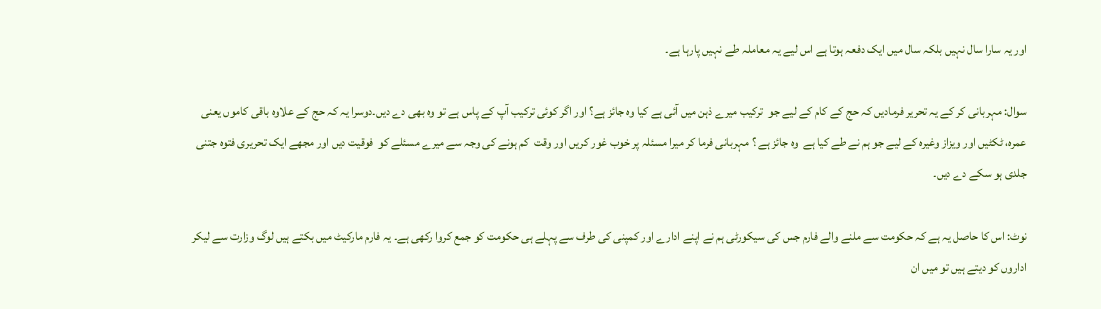اور یہ سارا سال نہیں بلکہ سال میں ایک دفعہ ہوتا ہے اس لیے یہ معاملہ طے نہیں پارہا ہے۔

سوال: مہربانی کر کے یہ تحریر فرمادیں کہ حج کے کام کے لیے جو  ترکیب میرے ذہن میں آئی ہے کیا وہ جائز ہے؟ اور اگر کوئی ترکیب آپ کے پاس ہے تو وہ بھی دے دیں۔دوسرا یہ کہ حج کے علاوہ باقی کاموں یعنی عمرہ، ٹکٹیں اور ویزاز وغیرہ کے لیے جو ہم نے طے کیا ہے  وہ جائز ہے ؟ مہربانی فرما کر میرا مسئلہ پر خوب غور کریں اور وقت  کم ہونے کی وجہ سے میرے مسئلے کو  فوقیت دیں اور مجھے ایک تحریری فتوہ جتنی جلدی ہو سکے دے دیں۔

نوٹ: اس کا حاصل یہ ہے کہ حکومت سے ملنے والے فارم جس کی سیکورٹی ہم نے اپنے ادارے اور کمپنی کی طرف سے پہلے ہی حکومت کو جمع کروا رکھی ہے۔ یہ فارم مارکیٹ میں بکتے ہیں لوگ وزارت سے لیکر اداروں کو دیتے ہیں تو میں ان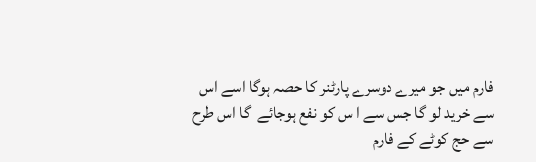فارم میں جو میرے دوسرے پارٹنر کا حصہ ہوگا اسے اس سے خرید لو گا جس سے ا س کو نفع ہوجائے  گا اس طرح سے حج کوٹے کے فارم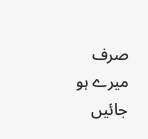صرف میرے ہو جائیں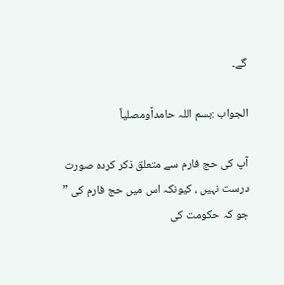گے۔

الجواب :بسم اللہ حامداًومصلیاً

آپ کی حج فارم سے متعلق ذکر کردہ صورت درست نہیں ، کیونکہ اس میں حج فارم کی ” جو کہ حکومت کی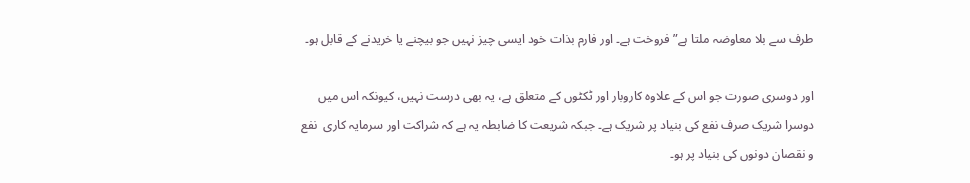طرف سے بلا معاوضہ ملتا ہے” فروخت ہے۔ اور فارم بذات خود ایسی چیز نہیں جو بیچنے یا خریدنے کے قابل ہو۔

اور دوسری صورت جو اس کے علاوہ کاروبار اور ٹکٹوں کے متعلق ہے، یہ بھی درست نہیں، کیونکہ اس میں دوسرا شریک صرف نفع کی بنیاد پر شریک ہے۔ جبکہ شریعت کا ضابطہ یہ ہے کہ شراکت اور سرمایہ کاری  نفع و نقصان دونوں کی بنیاد پر ہو۔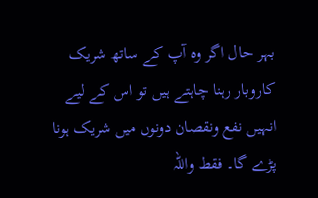بہر حال اگر وہ آپ کے ساتھ شریک کاروبار رہنا چاہتے ہیں تو اس کے لیے انہیں نفع ونقصان دونوں میں شریک ہونا پڑے گا۔ فقط واللہ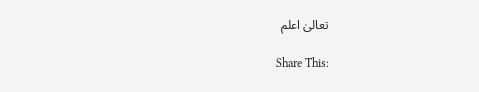تعالیٰ اعلم

Share This: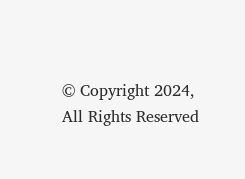© Copyright 2024, All Rights Reserved